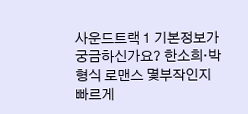사운드트랙 1 기본정보가 궁금하신가요? 한소희·박형식 로맨스 몇부작인지 빠르게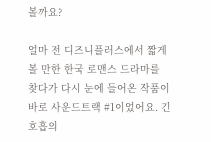볼까요?

얼마 전 디즈니플러스에서 짧게 볼 만한 한국 로맨스 드라마를 찾다가 다시 눈에 들어온 작품이 바로 사운드트랙 #1이었어요. 긴 호흡의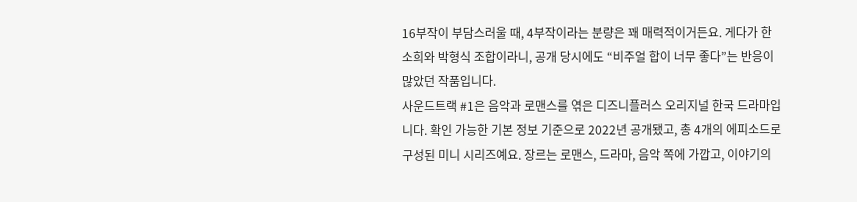16부작이 부담스러울 때, 4부작이라는 분량은 꽤 매력적이거든요. 게다가 한소희와 박형식 조합이라니, 공개 당시에도 “비주얼 합이 너무 좋다”는 반응이 많았던 작품입니다.
사운드트랙 #1은 음악과 로맨스를 엮은 디즈니플러스 오리지널 한국 드라마입니다. 확인 가능한 기본 정보 기준으로 2022년 공개됐고, 총 4개의 에피소드로 구성된 미니 시리즈예요. 장르는 로맨스, 드라마, 음악 쪽에 가깝고, 이야기의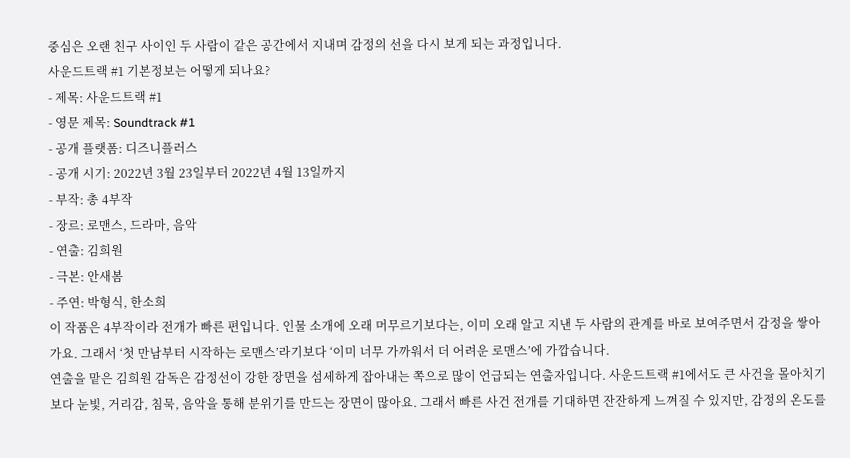중심은 오랜 친구 사이인 두 사람이 같은 공간에서 지내며 감정의 선을 다시 보게 되는 과정입니다.
사운드트랙 #1 기본정보는 어떻게 되나요?
- 제목: 사운드트랙 #1
- 영문 제목: Soundtrack #1
- 공개 플랫폼: 디즈니플러스
- 공개 시기: 2022년 3월 23일부터 2022년 4월 13일까지
- 부작: 총 4부작
- 장르: 로맨스, 드라마, 음악
- 연출: 김희원
- 극본: 안새봄
- 주연: 박형식, 한소희
이 작품은 4부작이라 전개가 빠른 편입니다. 인물 소개에 오래 머무르기보다는, 이미 오래 알고 지낸 두 사람의 관계를 바로 보여주면서 감정을 쌓아가요. 그래서 ‘첫 만남부터 시작하는 로맨스’라기보다 ‘이미 너무 가까워서 더 어려운 로맨스’에 가깝습니다.
연출을 맡은 김희원 감독은 감정선이 강한 장면을 섬세하게 잡아내는 쪽으로 많이 언급되는 연출자입니다. 사운드트랙 #1에서도 큰 사건을 몰아치기보다 눈빛, 거리감, 침묵, 음악을 통해 분위기를 만드는 장면이 많아요. 그래서 빠른 사건 전개를 기대하면 잔잔하게 느껴질 수 있지만, 감정의 온도를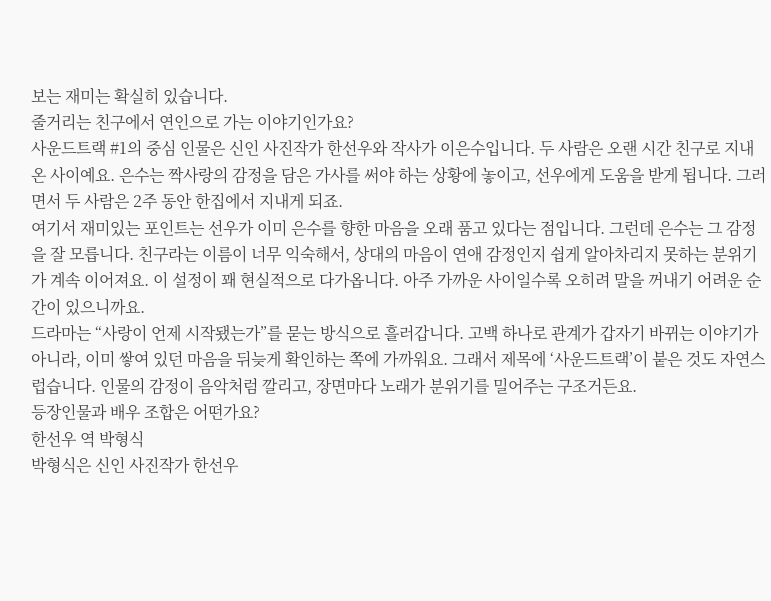보는 재미는 확실히 있습니다.
줄거리는 친구에서 연인으로 가는 이야기인가요?
사운드트랙 #1의 중심 인물은 신인 사진작가 한선우와 작사가 이은수입니다. 두 사람은 오랜 시간 친구로 지내온 사이예요. 은수는 짝사랑의 감정을 담은 가사를 써야 하는 상황에 놓이고, 선우에게 도움을 받게 됩니다. 그러면서 두 사람은 2주 동안 한집에서 지내게 되죠.
여기서 재미있는 포인트는 선우가 이미 은수를 향한 마음을 오래 품고 있다는 점입니다. 그런데 은수는 그 감정을 잘 모릅니다. 친구라는 이름이 너무 익숙해서, 상대의 마음이 연애 감정인지 쉽게 알아차리지 못하는 분위기가 계속 이어져요. 이 설정이 꽤 현실적으로 다가옵니다. 아주 가까운 사이일수록 오히려 말을 꺼내기 어려운 순간이 있으니까요.
드라마는 “사랑이 언제 시작됐는가”를 묻는 방식으로 흘러갑니다. 고백 하나로 관계가 갑자기 바뀌는 이야기가 아니라, 이미 쌓여 있던 마음을 뒤늦게 확인하는 쪽에 가까워요. 그래서 제목에 ‘사운드트랙’이 붙은 것도 자연스럽습니다. 인물의 감정이 음악처럼 깔리고, 장면마다 노래가 분위기를 밀어주는 구조거든요.
등장인물과 배우 조합은 어떤가요?
한선우 역 박형식
박형식은 신인 사진작가 한선우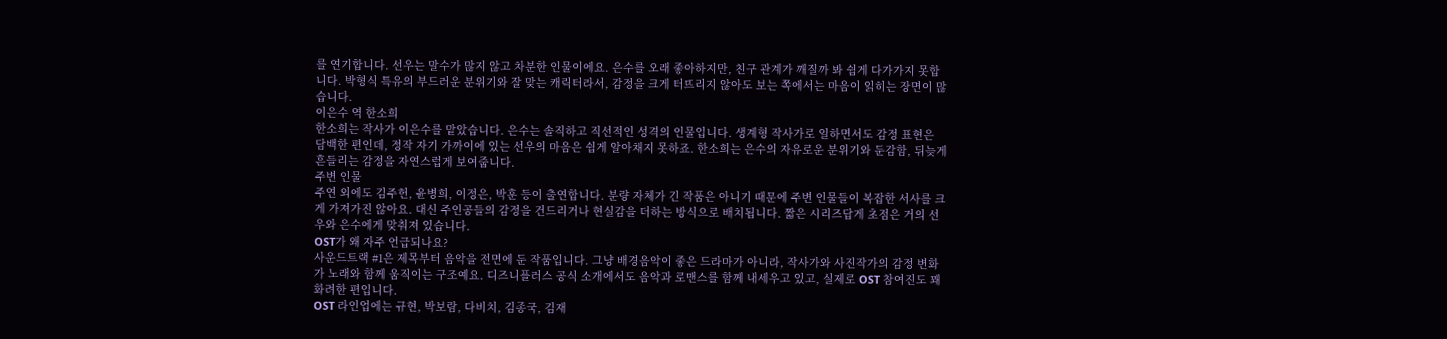를 연기합니다. 선우는 말수가 많지 않고 차분한 인물이에요. 은수를 오래 좋아하지만, 친구 관계가 깨질까 봐 쉽게 다가가지 못합니다. 박형식 특유의 부드러운 분위기와 잘 맞는 캐릭터라서, 감정을 크게 터뜨리지 않아도 보는 쪽에서는 마음이 읽히는 장면이 많습니다.
이은수 역 한소희
한소희는 작사가 이은수를 맡았습니다. 은수는 솔직하고 직선적인 성격의 인물입니다. 생계형 작사가로 일하면서도 감정 표현은 담백한 편인데, 정작 자기 가까이에 있는 선우의 마음은 쉽게 알아채지 못하죠. 한소희는 은수의 자유로운 분위기와 둔감함, 뒤늦게 흔들리는 감정을 자연스럽게 보여줍니다.
주변 인물
주연 외에도 김주헌, 윤병희, 이정은, 박훈 등이 출연합니다. 분량 자체가 긴 작품은 아니기 때문에 주변 인물들이 복잡한 서사를 크게 가져가진 않아요. 대신 주인공들의 감정을 건드리거나 현실감을 더하는 방식으로 배치됩니다. 짧은 시리즈답게 초점은 거의 선우와 은수에게 맞춰져 있습니다.
OST가 왜 자주 언급되나요?
사운드트랙 #1은 제목부터 음악을 전면에 둔 작품입니다. 그냥 배경음악이 좋은 드라마가 아니라, 작사가와 사진작가의 감정 변화가 노래와 함께 움직이는 구조예요. 디즈니플러스 공식 소개에서도 음악과 로맨스를 함께 내세우고 있고, 실제로 OST 참여진도 꽤 화려한 편입니다.
OST 라인업에는 규현, 박보람, 다비치, 김종국, 김재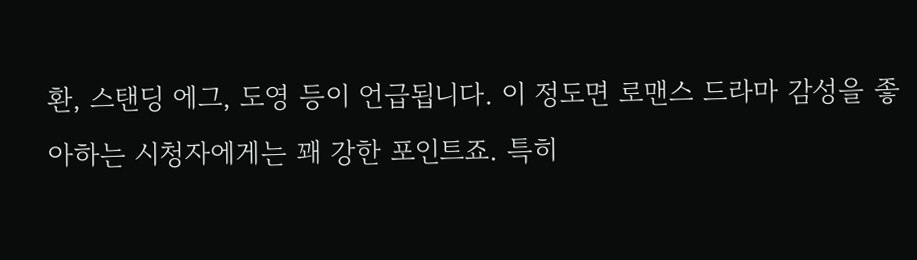환, 스탠딩 에그, 도영 등이 언급됩니다. 이 정도면 로맨스 드라마 감성을 좋아하는 시청자에게는 꽤 강한 포인트죠. 특히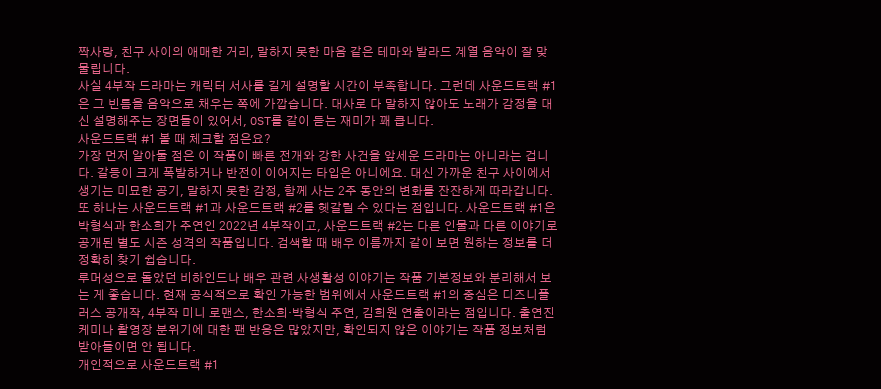짝사랑, 친구 사이의 애매한 거리, 말하지 못한 마음 같은 테마와 발라드 계열 음악이 잘 맞물립니다.
사실 4부작 드라마는 캐릭터 서사를 길게 설명할 시간이 부족합니다. 그런데 사운드트랙 #1은 그 빈틈을 음악으로 채우는 쪽에 가깝습니다. 대사로 다 말하지 않아도 노래가 감정을 대신 설명해주는 장면들이 있어서, OST를 같이 듣는 재미가 꽤 큽니다.
사운드트랙 #1 볼 때 체크할 점은요?
가장 먼저 알아둘 점은 이 작품이 빠른 전개와 강한 사건을 앞세운 드라마는 아니라는 겁니다. 갈등이 크게 폭발하거나 반전이 이어지는 타입은 아니에요. 대신 가까운 친구 사이에서 생기는 미묘한 공기, 말하지 못한 감정, 함께 사는 2주 동안의 변화를 잔잔하게 따라갑니다.
또 하나는 사운드트랙 #1과 사운드트랙 #2를 헷갈릴 수 있다는 점입니다. 사운드트랙 #1은 박형식과 한소희가 주연인 2022년 4부작이고, 사운드트랙 #2는 다른 인물과 다른 이야기로 공개된 별도 시즌 성격의 작품입니다. 검색할 때 배우 이름까지 같이 보면 원하는 정보를 더 정확히 찾기 쉽습니다.
루머성으로 돌았던 비하인드나 배우 관련 사생활성 이야기는 작품 기본정보와 분리해서 보는 게 좋습니다. 현재 공식적으로 확인 가능한 범위에서 사운드트랙 #1의 중심은 디즈니플러스 공개작, 4부작 미니 로맨스, 한소희·박형식 주연, 김희원 연출이라는 점입니다. 출연진 케미나 촬영장 분위기에 대한 팬 반응은 많았지만, 확인되지 않은 이야기는 작품 정보처럼 받아들이면 안 됩니다.
개인적으로 사운드트랙 #1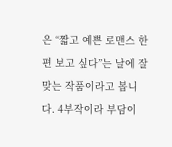은 “짧고 예쁜 로맨스 한 편 보고 싶다”는 날에 잘 맞는 작품이라고 봅니다. 4부작이라 부담이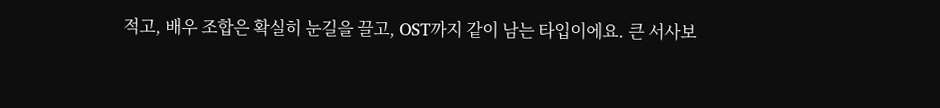적고, 배우 조합은 확실히 눈길을 끌고, OST까지 같이 남는 타입이에요. 큰 서사보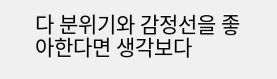다 분위기와 감정선을 좋아한다면 생각보다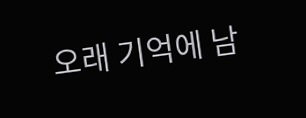오래 기억에 남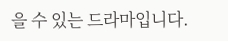을 수 있는 드라마입니다.